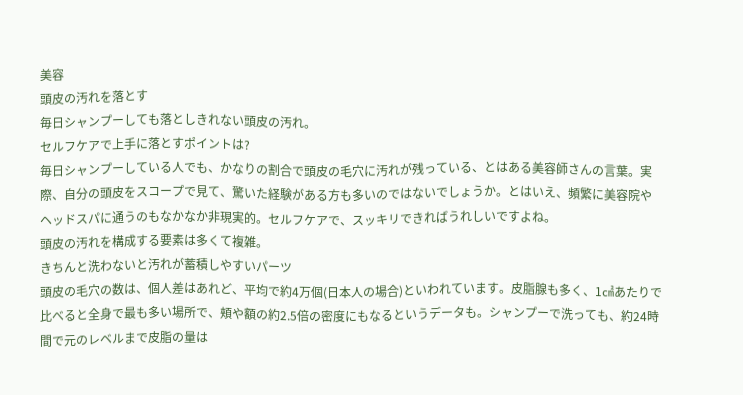美容
頭皮の汚れを落とす
毎日シャンプーしても落としきれない頭皮の汚れ。
セルフケアで上手に落とすポイントは?
毎日シャンプーしている人でも、かなりの割合で頭皮の毛穴に汚れが残っている、とはある美容師さんの言葉。実際、自分の頭皮をスコープで見て、驚いた経験がある方も多いのではないでしょうか。とはいえ、頻繁に美容院やヘッドスパに通うのもなかなか非現実的。セルフケアで、スッキリできればうれしいですよね。
頭皮の汚れを構成する要素は多くて複雑。
きちんと洗わないと汚れが蓄積しやすいパーツ
頭皮の毛穴の数は、個人差はあれど、平均で約4万個(日本人の場合)といわれています。皮脂腺も多く、1㎠あたりで比べると全身で最も多い場所で、頬や額の約2.5倍の密度にもなるというデータも。シャンプーで洗っても、約24時間で元のレベルまで皮脂の量は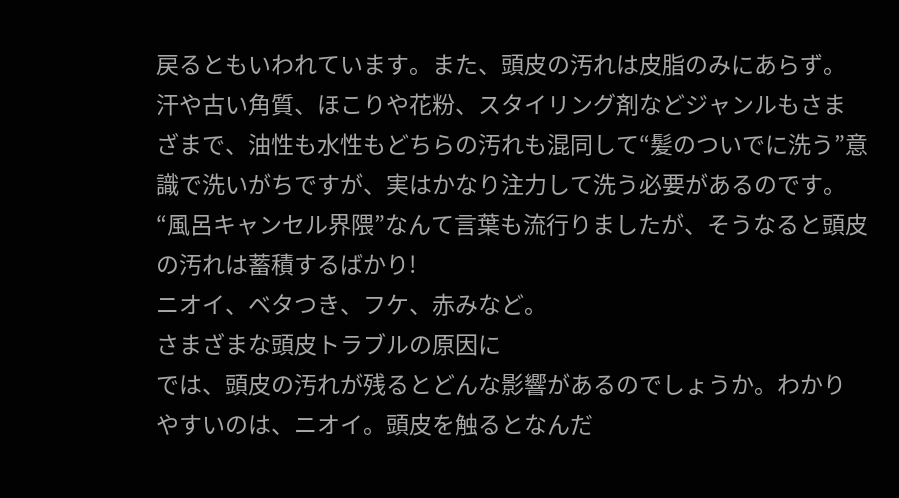戻るともいわれています。また、頭皮の汚れは皮脂のみにあらず。汗や古い角質、ほこりや花粉、スタイリング剤などジャンルもさまざまで、油性も水性もどちらの汚れも混同して“髪のついでに洗う”意識で洗いがちですが、実はかなり注力して洗う必要があるのです。“風呂キャンセル界隈”なんて言葉も流行りましたが、そうなると頭皮の汚れは蓄積するばかり!
ニオイ、ベタつき、フケ、赤みなど。
さまざまな頭皮トラブルの原因に
では、頭皮の汚れが残るとどんな影響があるのでしょうか。わかりやすいのは、ニオイ。頭皮を触るとなんだ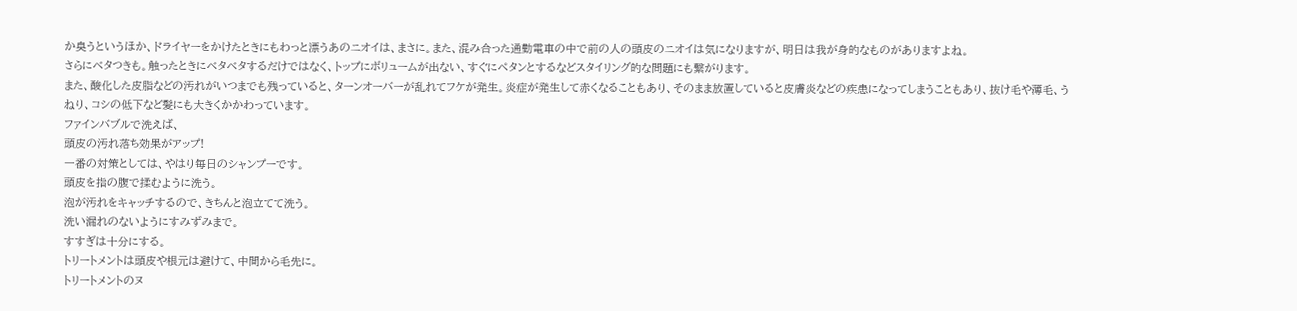か臭うというほか、ドライヤーをかけたときにもわっと漂うあのニオイは、まさに。また、混み合った通勤電車の中で前の人の頭皮のニオイは気になりますが、明日は我が身的なものがありますよね。
さらにベタつきも。触ったときにベタベタするだけではなく、トップにボリュームが出ない、すぐにペタンとするなどスタイリング的な問題にも繋がります。
また、酸化した皮脂などの汚れがいつまでも残っていると、ターンオーバーが乱れてフケが発生。炎症が発生して赤くなることもあり、そのまま放置していると皮膚炎などの疾患になってしまうこともあり、抜け毛や薄毛、うねり、コシの低下など髪にも大きくかかわっています。
ファインバブルで洗えば、
頭皮の汚れ落ち効果がアップ!
一番の対策としては、やはり毎日のシャンプーです。
頭皮を指の腹で揉むように洗う。
泡が汚れをキャッチするので、きちんと泡立てて洗う。
洗い漏れのないようにすみずみまで。
すすぎは十分にする。
トリートメントは頭皮や根元は避けて、中間から毛先に。
トリートメントのヌ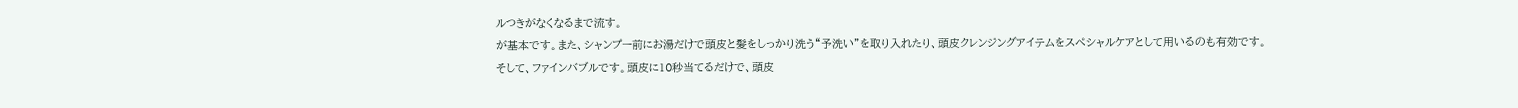ルつきがなくなるまで流す。
が基本です。また、シャンプー前にお湯だけで頭皮と髪をしっかり洗う“予洗い”を取り入れたり、頭皮クレンジングアイテムをスペシャルケアとして用いるのも有効です。
そして、ファインバブルです。頭皮に10秒当てるだけで、頭皮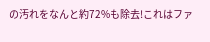の汚れをなんと約72%も除去!これはファ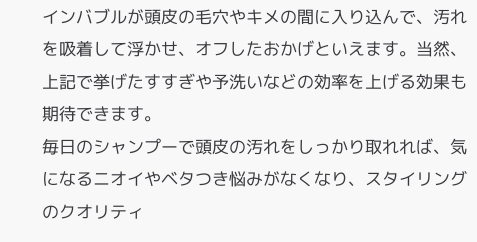インバブルが頭皮の毛穴やキメの間に入り込んで、汚れを吸着して浮かせ、オフしたおかげといえます。当然、上記で挙げたすすぎや予洗いなどの効率を上げる効果も期待できます。
毎日のシャンプーで頭皮の汚れをしっかり取れれば、気になるニオイやベタつき悩みがなくなり、スタイリングのクオリティ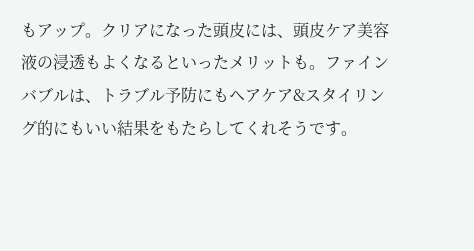もアップ。クリアになった頭皮には、頭皮ケア美容液の浸透もよくなるといったメリットも。ファインバブルは、トラブル予防にもヘアケア&スタイリング的にもいい結果をもたらしてくれそうです。